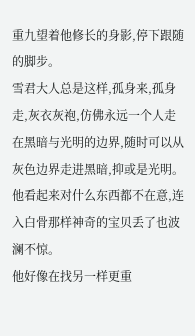重九望着他修长的身影,停下跟随的脚步。
雪君大人总是这样,孤身来,孤身走,灰衣灰袍,仿佛永远一个人走在黑暗与光明的边界,随时可以从灰色边界走进黑暗,抑或是光明。
他看起来对什么东西都不在意,连入白骨那样神奇的宝贝丢了也波澜不惊。
他好像在找另一样更重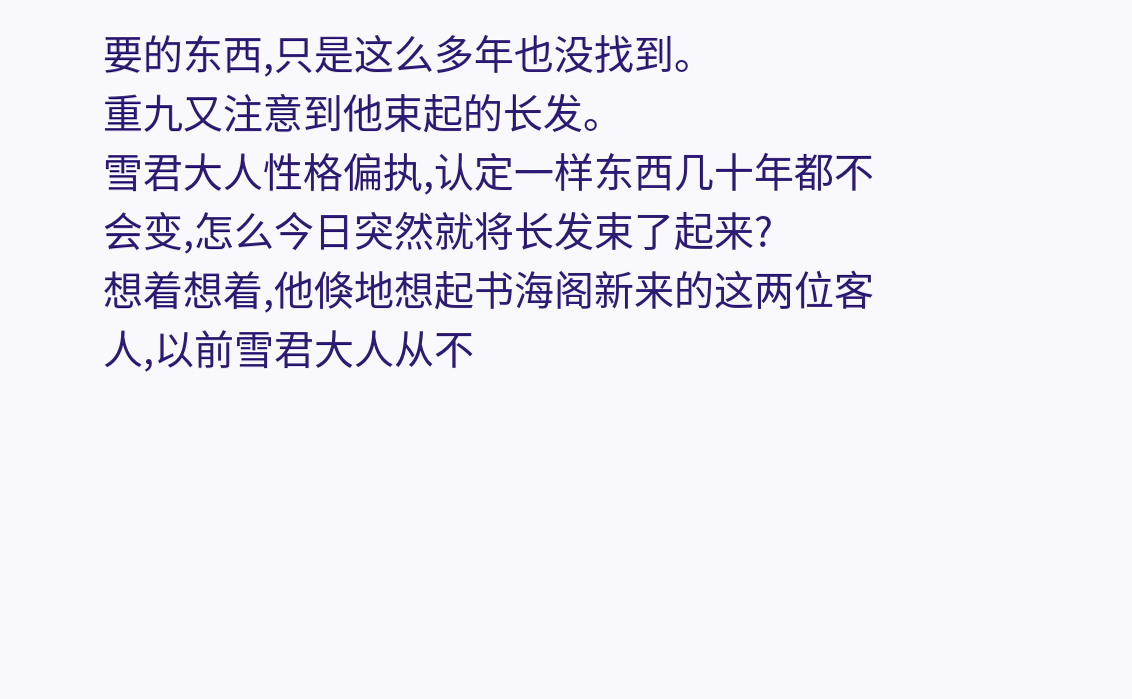要的东西,只是这么多年也没找到。
重九又注意到他束起的长发。
雪君大人性格偏执,认定一样东西几十年都不会变,怎么今日突然就将长发束了起来?
想着想着,他倏地想起书海阁新来的这两位客人,以前雪君大人从不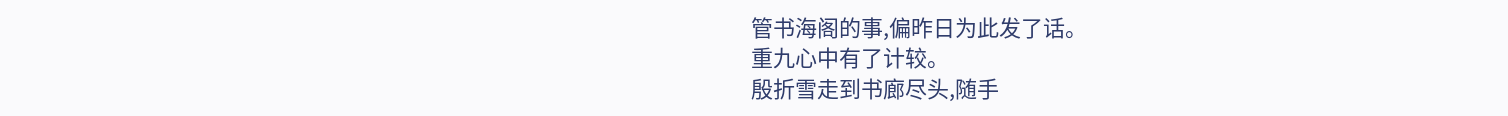管书海阁的事,偏昨日为此发了话。
重九心中有了计较。
殷折雪走到书廊尽头,随手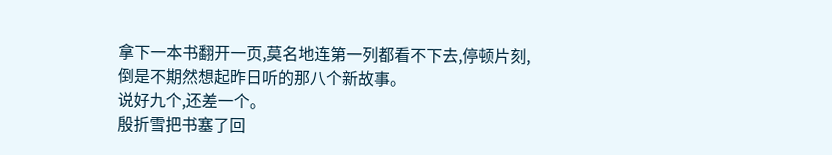拿下一本书翻开一页,莫名地连第一列都看不下去,停顿片刻,倒是不期然想起昨日听的那八个新故事。
说好九个,还差一个。
殷折雪把书塞了回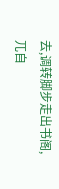去,调转脚步走出书阁,兀自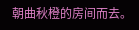朝曲秋橙的房间而去。